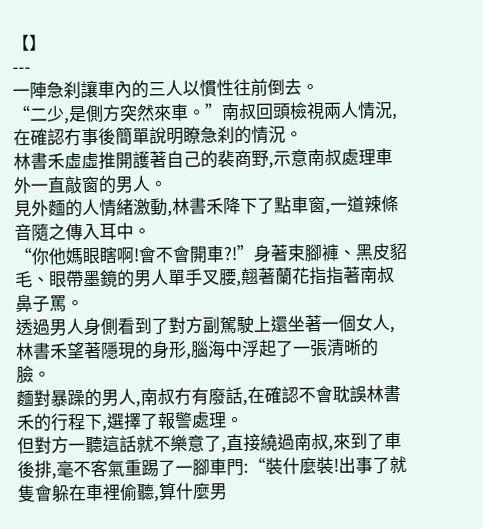【】
---
一陣急刹讓車內的三人以慣性往前倒去。
“二少,是側方突然來車。”南叔回頭檢視兩人情況,在確認冇事後簡單說明瞭急刹的情況。
林書禾虛虛推開護著自己的裴商野,示意南叔處理車外一直敲窗的男人。
見外麵的人情緒激動,林書禾降下了點車窗,一道辣條音隨之傳入耳中。
“你他媽眼瞎啊!會不會開車?!”身著束腳褲、黑皮貂毛、眼帶墨鏡的男人單手叉腰,翹著蘭花指指著南叔鼻子罵。
透過男人身側看到了對方副駕駛上還坐著一個女人,林書禾望著隱現的身形,腦海中浮起了一張清晰的臉。
麵對暴躁的男人,南叔冇有廢話,在確認不會耽誤林書禾的行程下,選擇了報警處理。
但對方一聽這話就不樂意了,直接繞過南叔,來到了車後排,毫不客氣重踢了一腳車門:“裝什麼裝!出事了就隻會躲在車裡偷聽,算什麼男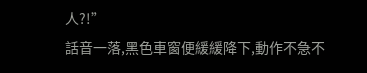人?!”
話音一落,黑色車窗便緩緩降下,動作不急不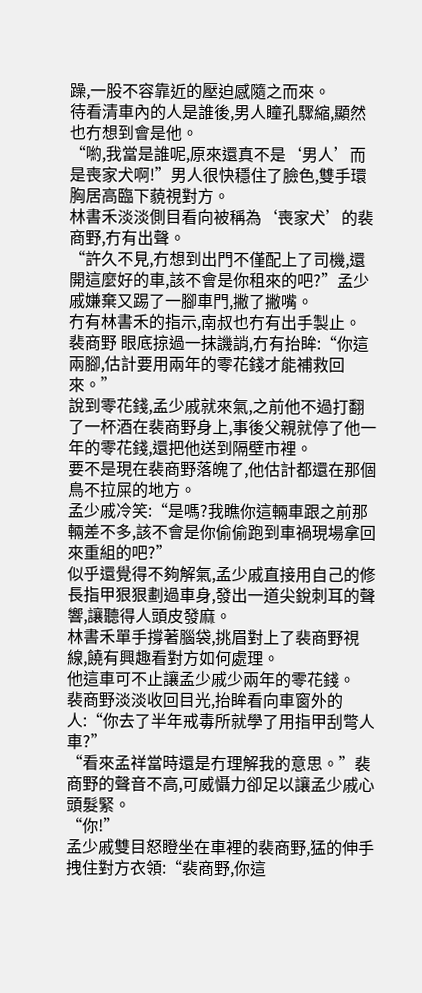躁,一股不容靠近的壓迫感隨之而來。
待看清車內的人是誰後,男人瞳孔驟縮,顯然也冇想到會是他。
“喲,我當是誰呢,原來還真不是‘男人’而是喪家犬啊!”男人很快穩住了臉色,雙手環胸居高臨下藐視對方。
林書禾淡淡側目看向被稱為‘喪家犬’的裴商野,冇有出聲。
“許久不見,冇想到出門不僅配上了司機,還開這麼好的車,該不會是你租來的吧?”孟少戚嫌棄又踢了一腳車門,撇了撇嘴。
冇有林書禾的指示,南叔也冇有出手製止。
裴商野 眼底掠過一抹譏誚,冇有抬眸:“你這兩腳,估計要用兩年的零花錢才能補救回來。”
說到零花錢,孟少戚就來氣,之前他不過打翻了一杯酒在裴商野身上,事後父親就停了他一年的零花錢,還把他送到隔壁市裡。
要不是現在裴商野落魄了,他估計都還在那個鳥不拉屎的地方。
孟少戚冷笑:“是嗎?我瞧你這輛車跟之前那輛差不多,該不會是你偷偷跑到車禍現場拿回來重組的吧?”
似乎還覺得不夠解氣,孟少戚直接用自己的修長指甲狠狠劃過車身,發出一道尖銳刺耳的聲響,讓聽得人頭皮發麻。
林書禾單手撐著腦袋,挑眉對上了裴商野視線,饒有興趣看對方如何處理。
他這車可不止讓孟少戚少兩年的零花錢。
裴商野淡淡收回目光,抬眸看向車窗外的人:“你去了半年戒毒所就學了用指甲刮彆人車?”
“看來孟祥當時還是冇理解我的意思。”裴商野的聲音不高,可威懾力卻足以讓孟少戚心頭髮緊。
“你!”
孟少戚雙目怒瞪坐在車裡的裴商野,猛的伸手拽住對方衣領:“裴商野,你這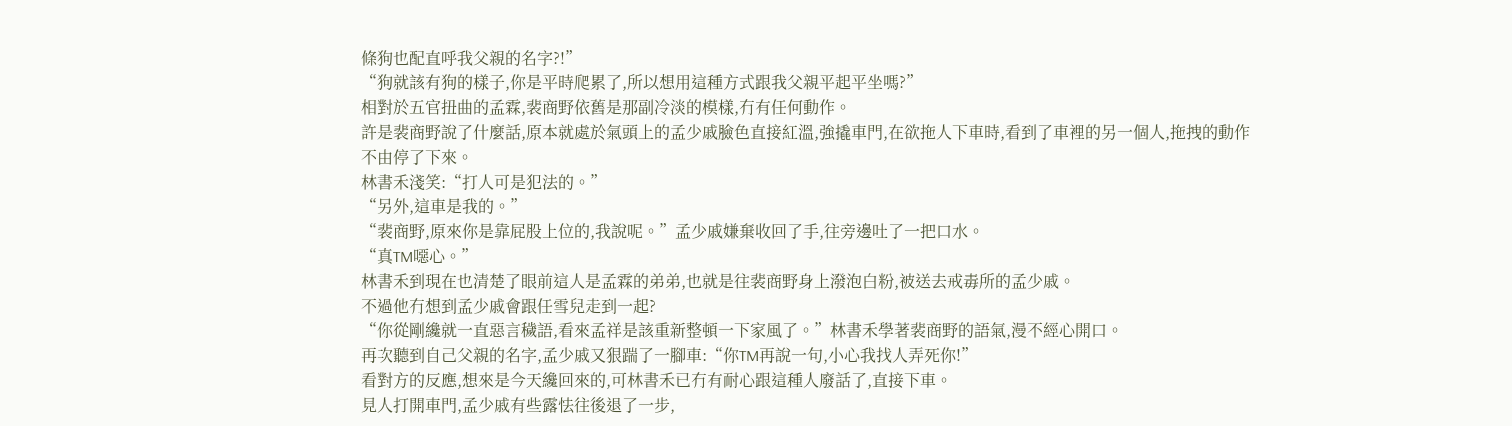條狗也配直呼我父親的名字?!”
“狗就該有狗的樣子,你是平時爬累了,所以想用這種方式跟我父親平起平坐嗎?”
相對於五官扭曲的孟霖,裴商野依舊是那副冷淡的模樣,冇有任何動作。
許是裴商野說了什麼話,原本就處於氣頭上的孟少戚臉色直接紅溫,強撬車門,在欲拖人下車時,看到了車裡的另一個人,拖拽的動作不由停了下來。
林書禾淺笑:“打人可是犯法的。”
“另外,這車是我的。”
“裴商野,原來你是靠屁股上位的,我說呢。”孟少戚嫌棄收回了手,往旁邊吐了一把口水。
“真TM噁心。”
林書禾到現在也清楚了眼前這人是孟霖的弟弟,也就是往裴商野身上潑泡白粉,被送去戒毒所的孟少戚。
不過他冇想到孟少戚會跟任雪兒走到一起?
“你從剛纔就一直惡言穢語,看來孟祥是該重新整頓一下家風了。”林書禾學著裴商野的語氣,漫不經心開口。
再次聽到自己父親的名字,孟少戚又狠踹了一腳車:“你TM再說一句,小心我找人弄死你!”
看對方的反應,想來是今天纔回來的,可林書禾已冇有耐心跟這種人廢話了,直接下車。
見人打開車門,孟少戚有些露怯往後退了一步,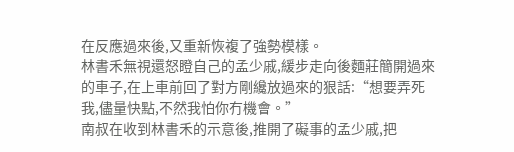在反應過來後,又重新恢複了強勢模樣。
林書禾無視還怒瞪自己的孟少戚,緩步走向後麵莊簡開過來的車子,在上車前回了對方剛纔放過來的狠話:“想要弄死我,儘量快點,不然我怕你冇機會。”
南叔在收到林書禾的示意後,推開了礙事的孟少戚,把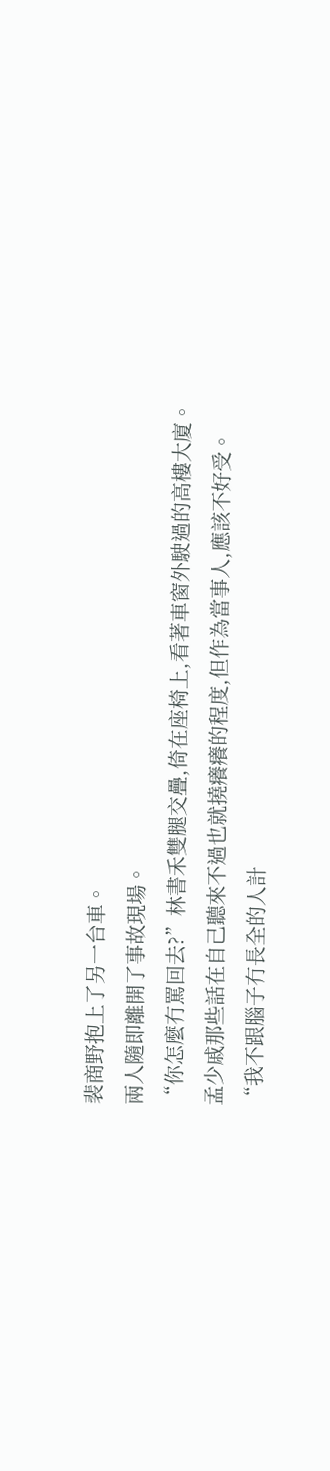裴商野抱上了另一台車。
兩人隨即離開了事故現場。
“你怎麼冇罵回去?”林書禾雙腿交疊,倚在座椅上,看著車窗外駛過的高樓大廈。
孟少戚那些話在自己聽來不過也就撓癢癢的程度,但作為當事人,應該不好受。
“我不跟腦子冇長全的人計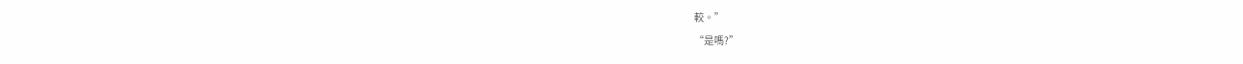較。”
“是嗎?”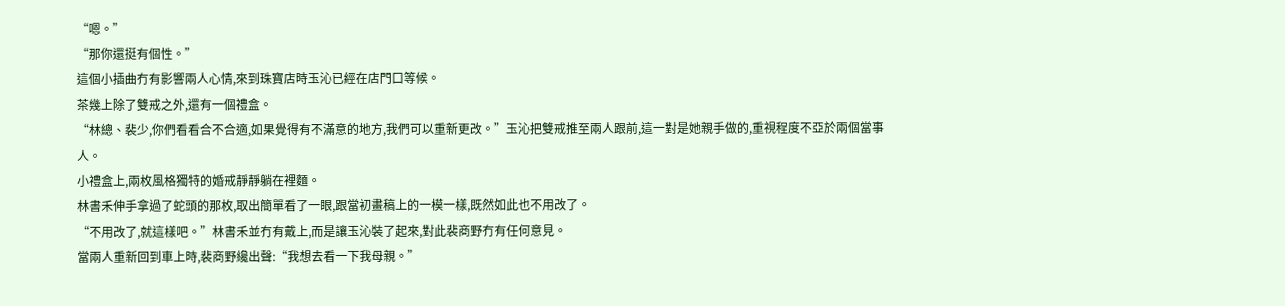“嗯。”
“那你還挺有個性。”
這個小插曲冇有影響兩人心情,來到珠寶店時玉沁已經在店門口等候。
茶幾上除了雙戒之外,還有一個禮盒。
“林總、裴少,你們看看合不合適,如果覺得有不滿意的地方,我們可以重新更改。”玉沁把雙戒推至兩人跟前,這一對是她親手做的,重視程度不亞於兩個當事人。
小禮盒上,兩枚風格獨特的婚戒靜靜躺在裡麵。
林書禾伸手拿過了蛇頭的那枚,取出簡單看了一眼,跟當初畫稿上的一模一樣,既然如此也不用改了。
“不用改了,就這樣吧。”林書禾並冇有戴上,而是讓玉沁裝了起來,對此裴商野冇有任何意見。
當兩人重新回到車上時,裴商野纔出聲:“我想去看一下我母親。”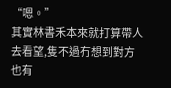“嗯。”
其實林書禾本來就打算帶人去看望,隻不過冇想到對方也有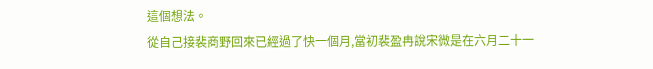這個想法。
從自己接裴商野回來已經過了快一個月,當初裴盈冉說宋微是在六月二十一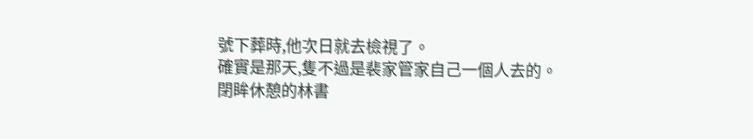號下葬時,他次日就去檢視了。
確實是那天,隻不過是裴家管家自己一個人去的。
閉眸休憩的林書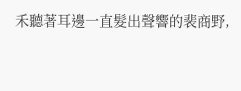禾聽著耳邊一直髮出聲響的裴商野,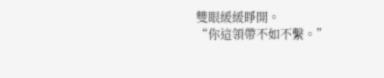雙眼緩緩睜開。
“你這領帶不如不繫。”